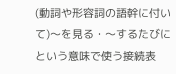(動詞や形容詞の語幹に付いて)〜を見る・〜するたびにという意味で使う接続表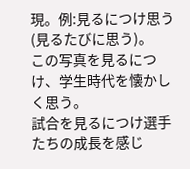現。例:見るにつけ思う(見るたびに思う)。
この写真を見るにつけ、学生時代を懐かしく思う。
試合を見るにつけ選手たちの成長を感じ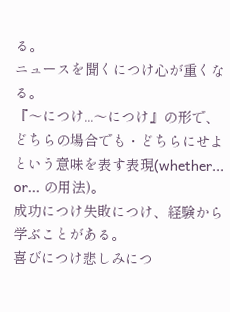る。
ニュースを聞くにつけ心が重くなる。
『〜につけ...〜につけ』の形で、どちらの場合でも・どちらにせよという意味を表す表現(whether... or... の用法)。
成功につけ失敗につけ、経験から学ぶことがある。
喜びにつけ悲しみにつ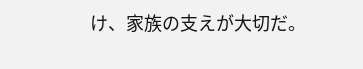け、家族の支えが大切だ。